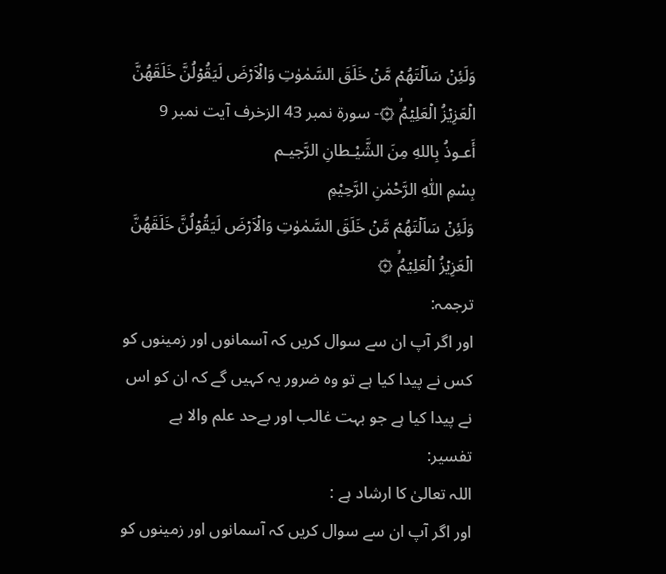وَلَئِنۡ سَاَلۡتَهُمۡ مَّنۡ خَلَقَ السَّمٰوٰتِ وَالۡاَرۡضَ لَيَقُوۡلُنَّ خَلَقَهُنَّ الۡعَزِيۡزُ الۡعَلِيۡمُۙ ۞- سورۃ نمبر 43 الزخرف آیت نمبر 9
أَعـوذُ بِاللهِ مِنَ الشَّيْـطانِ الرَّجيـم
بِسْمِ اللّٰهِ الرَّحْمٰنِ الرَّحِيْمِ
وَلَئِنۡ سَاَلۡتَهُمۡ مَّنۡ خَلَقَ السَّمٰوٰتِ وَالۡاَرۡضَ لَيَقُوۡلُنَّ خَلَقَهُنَّ الۡعَزِيۡزُ الۡعَلِيۡمُۙ ۞
ترجمہ:
اور اگر آپ ان سے سوال کریں کہ آسمانوں اور زمینوں کو کس نے پیدا کیا ہے تو وہ ضرور یہ کہیں گے کہ ان کو اس نے پیدا کیا ہے جو بہت غالب اور بےحد علم والا ہے
تفسیر:
اللہ تعالیٰ کا ارشاد ہے :
اور اگر آپ ان سے سوال کریں کہ آسمانوں اور زمینوں کو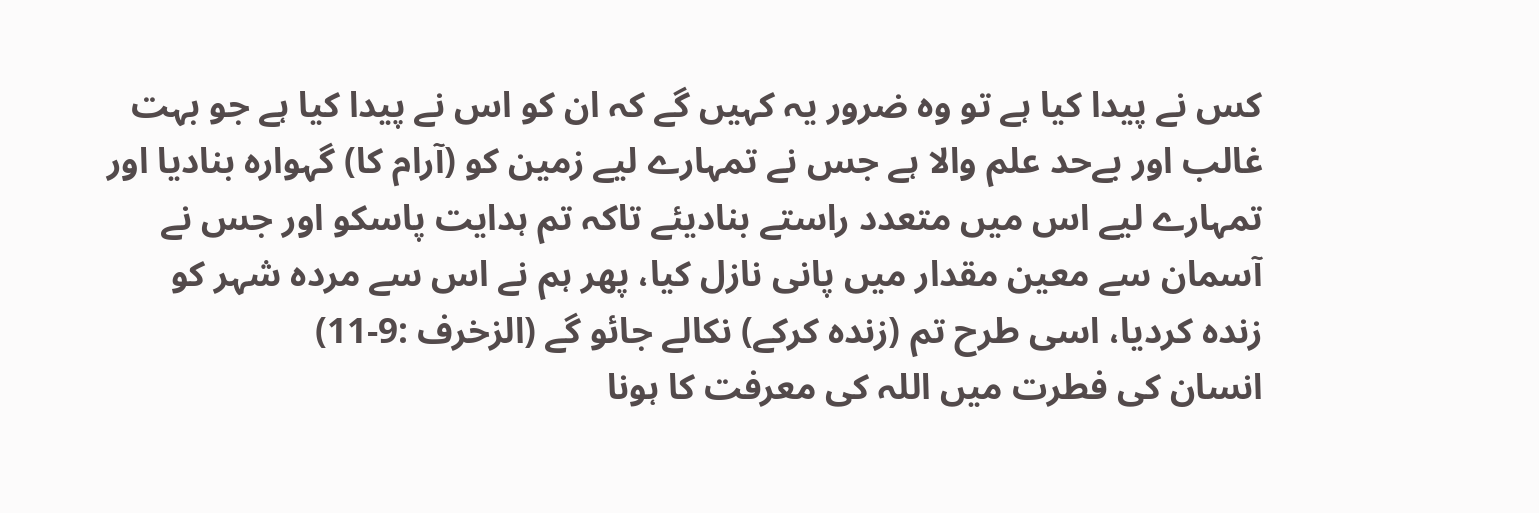کس نے پیدا کیا ہے تو وہ ضرور یہ کہیں گے کہ ان کو اس نے پیدا کیا ہے جو بہت غالب اور بےحد علم والا ہے جس نے تمہارے لیے زمین کو (آرام کا) گہوارہ بنادیا اور تمہارے لیے اس میں متعدد راستے بنادیئے تاکہ تم ہدایت پاسکو اور جس نے آسمان سے معین مقدار میں پانی نازل کیا، پھر ہم نے اس سے مردہ شہر کو زندہ کردیا، اسی طرح تم (زندہ کرکے) نکالے جائو گے (الزخرف :9-11)
انسان کی فطرت میں اللہ کی معرفت کا ہونا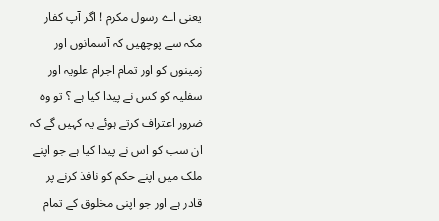یعنی اے رسول مکرم ! اگر آپ کفار مکہ سے پوچھیں کہ آسمانوں اور زمینوں کو اور تمام اجرام علویہ اور سفلیہ کو کس نے پیدا کیا ہے ؟ تو وہ ضرور اعتراف کرتے ہوئے یہ کہیں گے کہ ان سب کو اس نے پیدا کیا ہے جو اپنے ملک میں اپنے حکم کو نافذ کرنے پر قادر ہے اور جو اپنی مخلوق کے تمام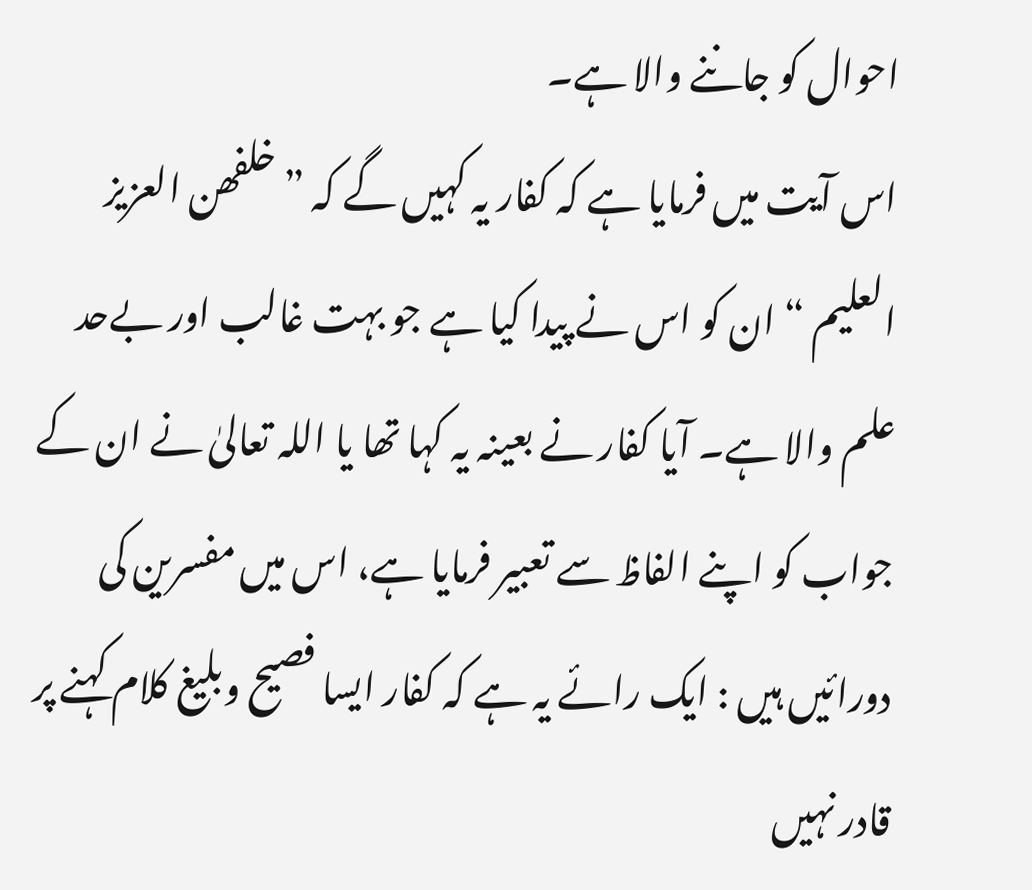احوال کو جاننے والا ہے۔
اس آیت میں فرمایا ہے کہ کفار یہ کہیں گے کہ ” خلفھن العزیز العلیم “ ان کو اس نے پیدا کیا ہے جو بہت غالب اور بےحد علم والا ہے۔ آیا کفار نے بعینہ یہ کہا تھا یا اللہ تعالیٰ نے ان کے جواب کو اپنے الفاظ سے تعبیر فرمایا ہے، اس میں مفسرین کی دورائیں ہیں : ایک رائے یہ ہے کہ کفار ایسا فصیح وبلیغ کلام کہنے پر قادر نہیں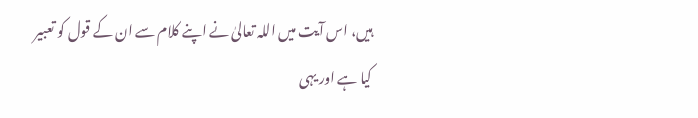ہیں، اس آیت میں اللہ تعالیٰ نے اپنے کلام سے ان کے قول کو تعبیر کیا ہے اور یہی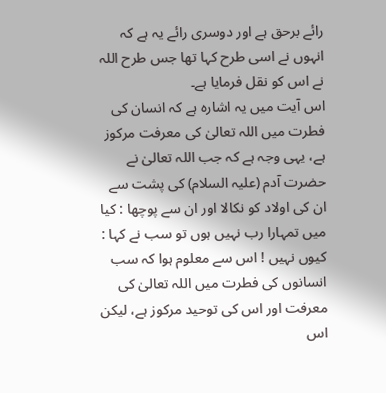رائے برحق ہے اور دوسری رائے یہ ہے کہ انہوں نے اسی طرح کہا تھا جس طرح اللہ نے اس کو نقل فرمایا ہے۔
اس آیت میں یہ اشارہ ہے کہ انسان کی فطرت میں اللہ تعالیٰ کی معرفت مرکوز ہے، یہی وجہ ہے کہ جب اللہ تعالیٰ نے حضرت آدم (علیہ السلام) کی پشت سے ان کی اولاد کو نکالا اور ان سے پوچھا : کیا میں تمہارا رب نہیں ہوں تو سب نے کہا : کیوں نہیں ! اس سے معلوم ہوا کہ سب انسانوں کی فطرت میں اللہ تعالیٰ کی معرفت اور اس کی توحید مرکوز ہے، لیکن اس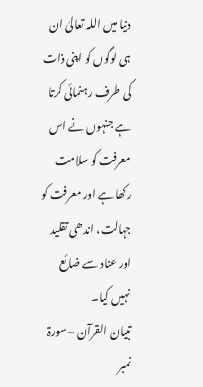دنیا میں اللہ تعالیٰ ان ہی لوگوں کو اپنی ذات کی طرف رہنمائی کرتا ہے جنہوں نے اس معرفت کو سلامت رکھا ہے اور معرفت کو جہالت، اندھی تقلید اور عناد سے ضائع نہیں کیا۔
تبیان القرآن – سورۃ نمبر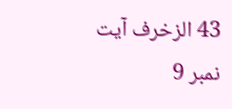43 الزخرف آیت نمبر 9